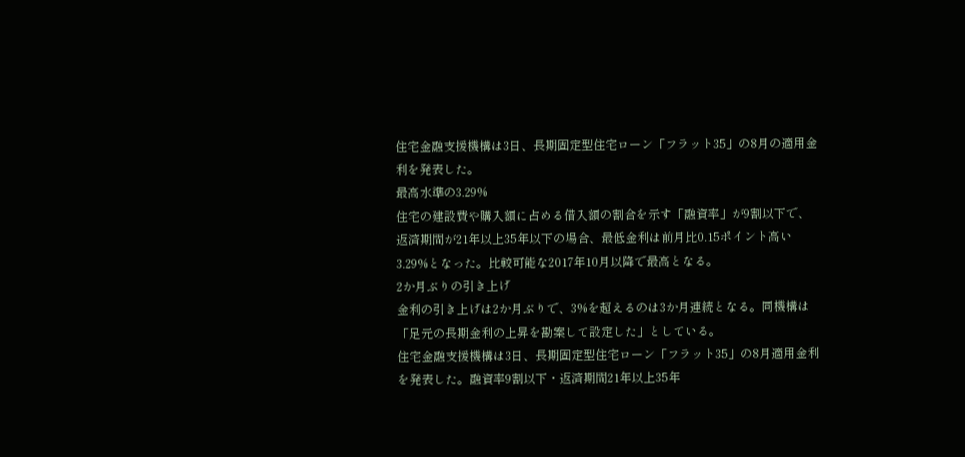住宅金融支援機構は3日、長期固定型住宅ローン「フラット35」の8月の適用金利を発表した。
最高水準の3.29%
住宅の建設費や購入額に占める借入額の割合を示す「融資率」が9割以下で、返済期間が21年以上35年以下の場合、最低金利は前月比0.15ポイント高い3.29%となった。比較可能な2017年10月以降で最高となる。
2か月ぶりの引き上げ
金利の引き上げは2か月ぶりで、3%を超えるのは3か月連続となる。同機構は「足元の長期金利の上昇を勘案して設定した」としている。
住宅金融支援機構は3日、長期固定型住宅ローン「フラット35」の8月適用金利を発表した。融資率9割以下・返済期間21年以上35年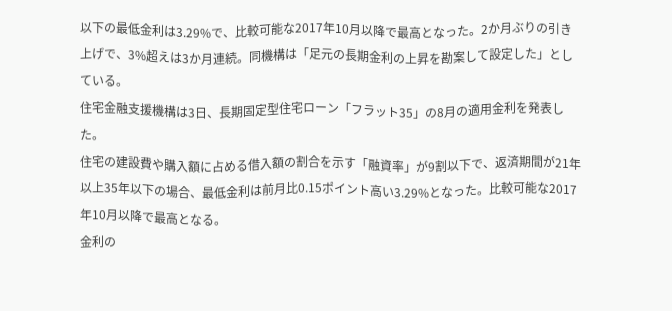以下の最低金利は3.29%で、比較可能な2017年10月以降で最高となった。2か月ぶりの引き上げで、3%超えは3か月連続。同機構は「足元の長期金利の上昇を勘案して設定した」としている。
住宅金融支援機構は3日、長期固定型住宅ローン「フラット35」の8月の適用金利を発表した。
住宅の建設費や購入額に占める借入額の割合を示す「融資率」が9割以下で、返済期間が21年以上35年以下の場合、最低金利は前月比0.15ポイント高い3.29%となった。比較可能な2017年10月以降で最高となる。
金利の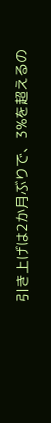引き上げは2か月ぶりで、3%を超えるの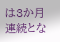は3か月連続とな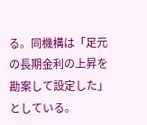る。同機構は「足元の長期金利の上昇を勘案して設定した」としている。